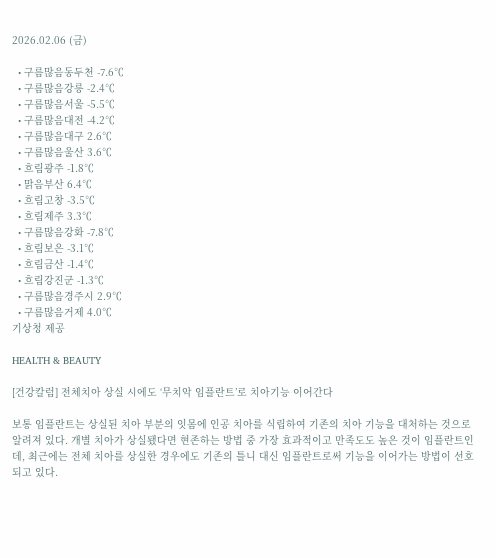2026.02.06 (금)

  • 구름많음동두천 -7.6℃
  • 구름많음강릉 -2.4℃
  • 구름많음서울 -5.5℃
  • 구름많음대전 -4.2℃
  • 구름많음대구 2.6℃
  • 구름많음울산 3.6℃
  • 흐림광주 -1.8℃
  • 맑음부산 6.4℃
  • 흐림고창 -3.5℃
  • 흐림제주 3.3℃
  • 구름많음강화 -7.8℃
  • 흐림보은 -3.1℃
  • 흐림금산 -1.4℃
  • 흐림강진군 -1.3℃
  • 구름많음경주시 2.9℃
  • 구름많음거제 4.0℃
기상청 제공

HEALTH & BEAUTY

[건강칼럼] 전체치아 상실 시에도 ‘무치악 임플란트’로 치아기능 이어간다

보통 임플란트는 상실된 치아 부분의 잇몸에 인공 치아를 식립하여 기존의 치아 기능을 대처하는 것으로 알려져 있다. 개별 치아가 상실됐다면 현존하는 방법 중 가장 효과적이고 만족도도 높은 것이 임플란트인데, 최근에는 전체 치아를 상실한 경우에도 기존의 틀니 대신 임플란트로써 기능을 이어가는 방법이 선호되고 있다.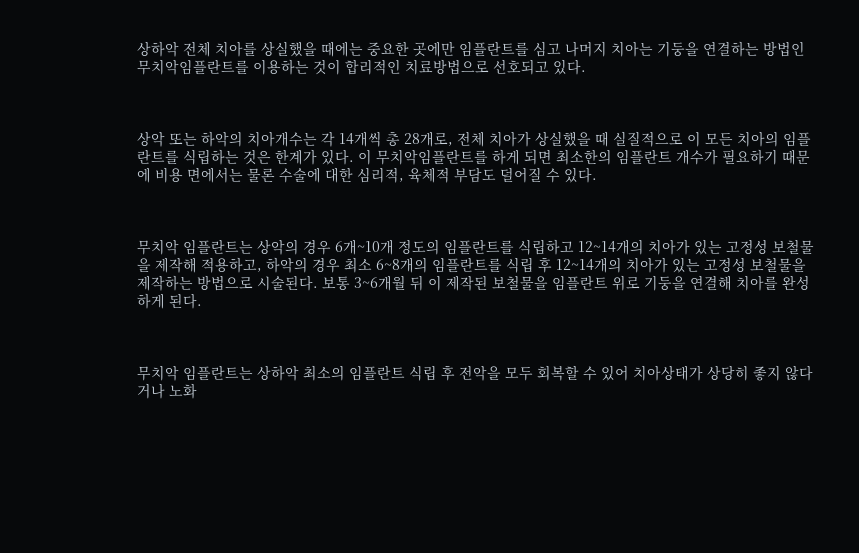상하악 전체 치아를 상실했을 때에는 중요한 곳에만 임플란트를 심고 나머지 치아는 기둥을 연결하는 방법인 무치악임플란트를 이용하는 것이 합리적인 치료방법으로 선호되고 있다.



상악 또는 하악의 치아개수는 각 14개씩 총 28개로, 전체 치아가 상실했을 때 실질적으로 이 모든 치아의 임플란트를 식립하는 것은 한계가 있다. 이 무치악임플란트를 하게 되면 최소한의 임플란트 개수가 필요하기 때문에 비용 면에서는 물론 수술에 대한 심리적, 육체적 부담도 덜어질 수 있다.



무치악 임플란트는 상악의 경우 6개~10개 정도의 임플란트를 식립하고 12~14개의 치아가 있는 고정성 보철물을 제작해 적용하고, 하악의 경우 최소 6~8개의 임플란트를 식립 후 12~14개의 치아가 있는 고정성 보철물을 제작하는 방법으로 시술된다. 보통 3~6개월 뒤 이 제작된 보철물을 임플란트 위로 기둥을 연결해 치아를 완성하게 된다.



무치악 임플란트는 상하악 최소의 임플란트 식립 후 전악을 모두 회복할 수 있어 치아상태가 상당히 좋지 않다거나 노화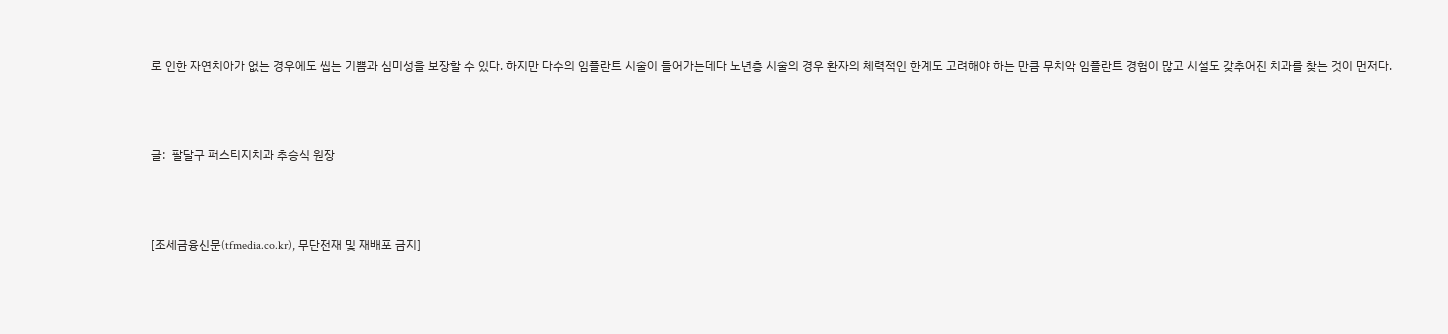로 인한 자연치아가 없는 경우에도 씹는 기쁨과 심미성을 보장할 수 있다. 하지만 다수의 임플란트 시술이 들어가는데다 노년층 시술의 경우 환자의 체력적인 한계도 고려해야 하는 만큼 무치악 임플란트 경험이 많고 시설도 갖추어진 치과를 찾는 것이 먼저다.



글:  팔달구 퍼스티지치과 추승식 원장



[조세금융신문(tfmedia.co.kr), 무단전재 및 재배포 금지]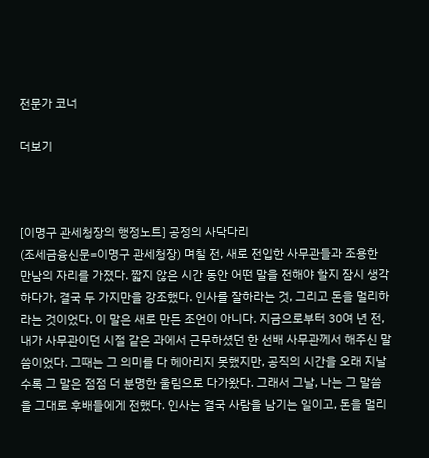전문가 코너

더보기



[이명구 관세청장의 행정노트] 공정의 사닥다리
(조세금융신문=이명구 관세청장) 며칠 전, 새로 전입한 사무관들과 조용한 만남의 자리를 가졌다. 짧지 않은 시간 동안 어떤 말을 전해야 할지 잠시 생각하다가, 결국 두 가지만을 강조했다. 인사를 잘하라는 것, 그리고 돈을 멀리하라는 것이었다. 이 말은 새로 만든 조언이 아니다. 지금으로부터 30여 년 전, 내가 사무관이던 시절 같은 과에서 근무하셨던 한 선배 사무관께서 해주신 말씀이었다. 그때는 그 의미를 다 헤아리지 못했지만, 공직의 시간을 오래 지날수록 그 말은 점점 더 분명한 울림으로 다가왔다. 그래서 그날, 나는 그 말씀을 그대로 후배들에게 전했다. 인사는 결국 사람을 남기는 일이고, 돈을 멀리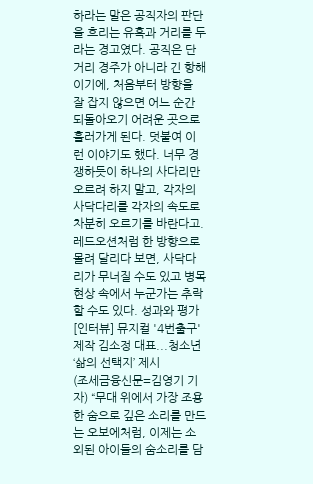하라는 말은 공직자의 판단을 흐리는 유혹과 거리를 두라는 경고였다. 공직은 단거리 경주가 아니라 긴 항해이기에, 처음부터 방향을 잘 잡지 않으면 어느 순간 되돌아오기 어려운 곳으로 흘러가게 된다. 덧붙여 이런 이야기도 했다. 너무 경쟁하듯이 하나의 사다리만 오르려 하지 말고, 각자의 사닥다리를 각자의 속도로 차분히 오르기를 바란다고. 레드오션처럼 한 방향으로 몰려 달리다 보면, 사닥다리가 무너질 수도 있고 병목현상 속에서 누군가는 추락할 수도 있다. 성과와 평가
[인터뷰] 뮤지컬 '4번출구' 제작 김소정 대표...청소년 ‘삶의 선택지’ 제시
(조세금융신문=김영기 기자) “무대 위에서 가장 조용한 숨으로 깊은 소리를 만드는 오보에처럼, 이제는 소외된 아이들의 숨소리를 담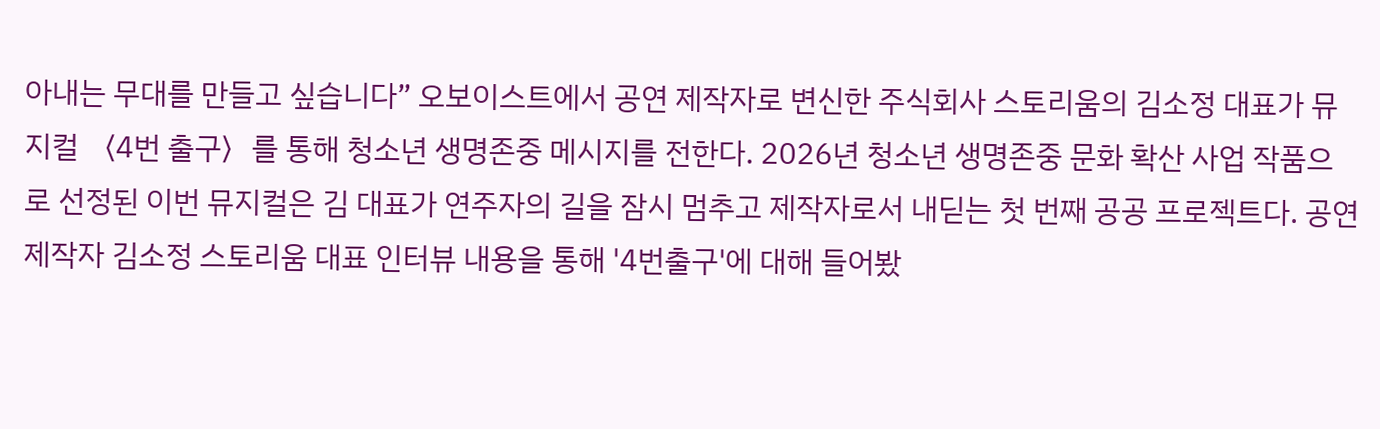아내는 무대를 만들고 싶습니다” 오보이스트에서 공연 제작자로 변신한 주식회사 스토리움의 김소정 대표가 뮤지컬 〈4번 출구〉를 통해 청소년 생명존중 메시지를 전한다. 2026년 청소년 생명존중 문화 확산 사업 작품으로 선정된 이번 뮤지컬은 김 대표가 연주자의 길을 잠시 멈추고 제작자로서 내딛는 첫 번째 공공 프로젝트다. 공연 제작자 김소정 스토리움 대표 인터뷰 내용을 통해 '4번출구'에 대해 들어봤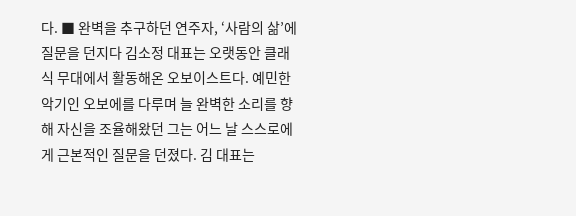다. ■ 완벽을 추구하던 연주자, ‘사람의 삶’에 질문을 던지다 김소정 대표는 오랫동안 클래식 무대에서 활동해온 오보이스트다. 예민한 악기인 오보에를 다루며 늘 완벽한 소리를 향해 자신을 조율해왔던 그는 어느 날 스스로에게 근본적인 질문을 던졌다. 김 대표는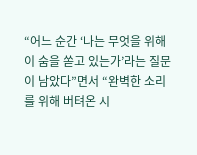“어느 순간 ‘나는 무엇을 위해 이 숨을 쏟고 있는가’라는 질문이 남았다”면서 “완벽한 소리를 위해 버텨온 시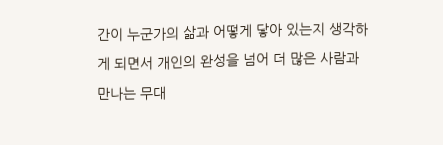간이 누군가의 삶과 어떻게 닿아 있는지 생각하게 되면서 개인의 완성을 넘어 더 많은 사람과 만나는 무대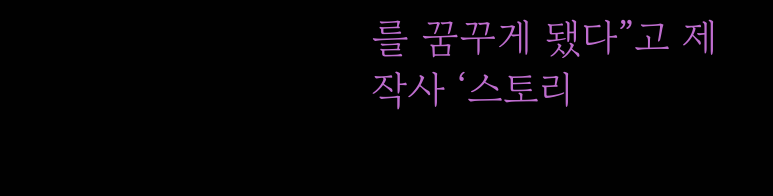를 꿈꾸게 됐다”고 제작사 ‘스토리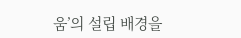움’의 설립 배경을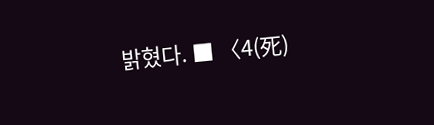밝혔다. ■ 〈4(死)